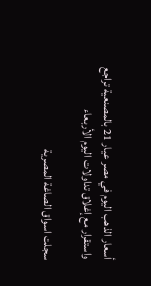أسعار الذهب اليوم في مصر عيار 21 بالمصنعية تراجع واستقرار مع إغلاق تداولات اليوم الأربعاء

سجلت اسواق الصاغة المصرية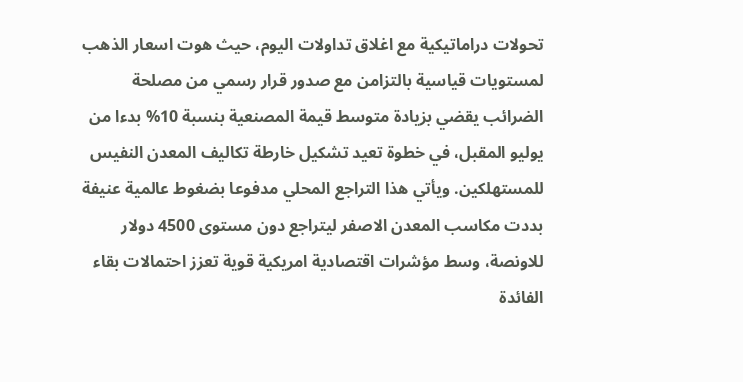تحولات دراماتيكية مع اغلاق تداولات اليوم، حيث هوت اسعار الذهب لمستويات قياسية بالتزامن مع صدور قرار رسمي من مصلحة الضرائب يقضي بزيادة متوسط قيمة المصنعية بنسبة 10% بدءا من يوليو المقبل، في خطوة تعيد تشكيل خارطة تكاليف المعدن النفيس للمستهلكين. ويأتي هذا التراجع المحلي مدفوعا بضغوط عالمية عنيفة بددت مكاسب المعدن الاصفر ليتراجع دون مستوى 4500 دولار للاونصة، وسط مؤشرات اقتصادية امريكية قوية تعزز احتمالات بقاء الفائدة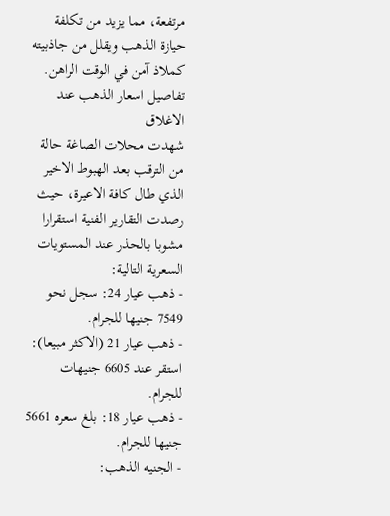مرتفعة، مما يزيد من تكلفة حيازة الذهب ويقلل من جاذبيته كملاذ آمن في الوقت الراهن.
تفاصيل اسعار الذهب عند الاغلاق
شهدت محلات الصاغة حالة من الترقب بعد الهبوط الاخير الذي طال كافة الاعيرة، حيث رصدت التقارير الفنية استقرارا مشوبا بالحذر عند المستويات السعرية التالية:
- ذهب عيار 24: سجل نحو 7549 جنيها للجرام.
- ذهب عيار 21 (الاكثر مبيعا): استقر عند 6605 جنيهات للجرام.
- ذهب عيار 18: بلغ سعره 5661 جنيها للجرام.
- الجنيه الذهب: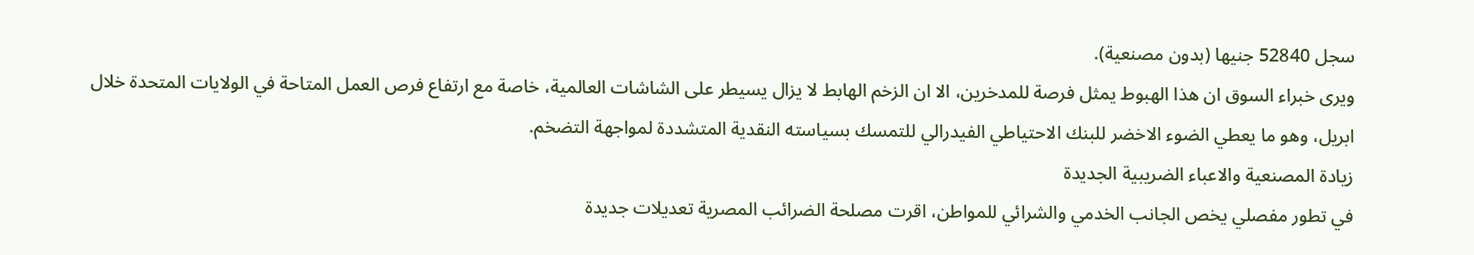سجل 52840 جنيها (بدون مصنعية).
ويرى خبراء السوق ان هذا الهبوط يمثل فرصة للمدخرين، الا ان الزخم الهابط لا يزال يسيطر على الشاشات العالمية، خاصة مع ارتفاع فرص العمل المتاحة في الولايات المتحدة خلال ابريل، وهو ما يعطي الضوء الاخضر للبنك الاحتياطي الفيدرالي للتمسك بسياسته النقدية المتشددة لمواجهة التضخم.
زيادة المصنعية والاعباء الضريبية الجديدة
في تطور مفصلي يخص الجانب الخدمي والشرائي للمواطن، اقرت مصلحة الضرائب المصرية تعديلات جديدة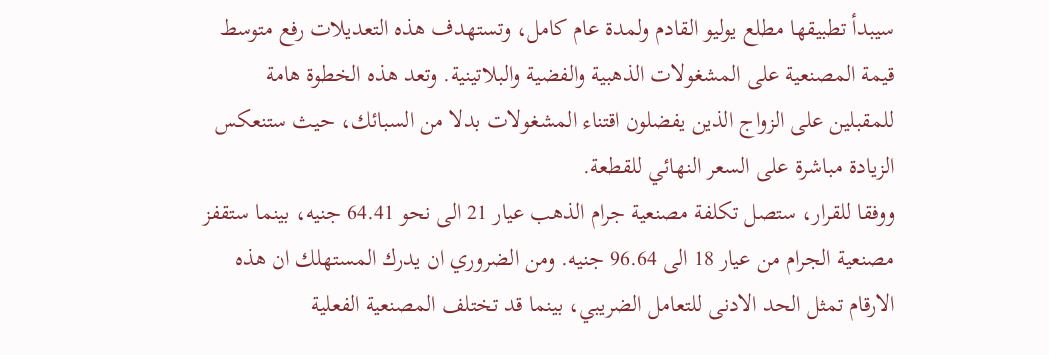سيبدأ تطبيقها مطلع يوليو القادم ولمدة عام كامل، وتستهدف هذه التعديلات رفع متوسط قيمة المصنعية على المشغولات الذهبية والفضية والبلاتينية. وتعد هذه الخطوة هامة للمقبلين على الزواج الذين يفضلون اقتناء المشغولات بدلا من السبائك، حيث ستنعكس الزيادة مباشرة على السعر النهائي للقطعة.
ووفقا للقرار، ستصل تكلفة مصنعية جرام الذهب عيار 21 الى نحو 64.41 جنيه، بينما ستقفز مصنعية الجرام من عيار 18 الى 96.64 جنيه. ومن الضروري ان يدرك المستهلك ان هذه الارقام تمثل الحد الادنى للتعامل الضريبي، بينما قد تختلف المصنعية الفعلية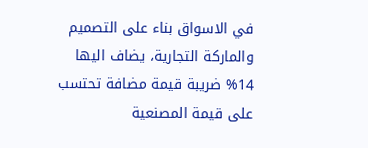في الاسواق بناء على التصميم والماركة التجارية، يضاف اليها 14% ضريبة قيمة مضافة تحتسب على قيمة المصنعية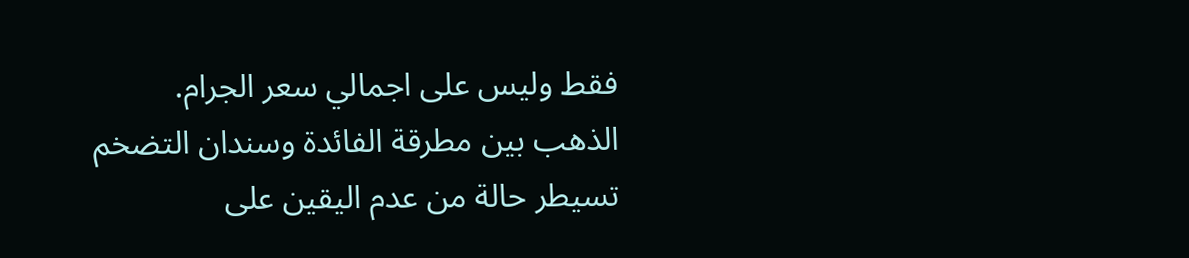فقط وليس على اجمالي سعر الجرام.
الذهب بين مطرقة الفائدة وسندان التضخم
تسيطر حالة من عدم اليقين على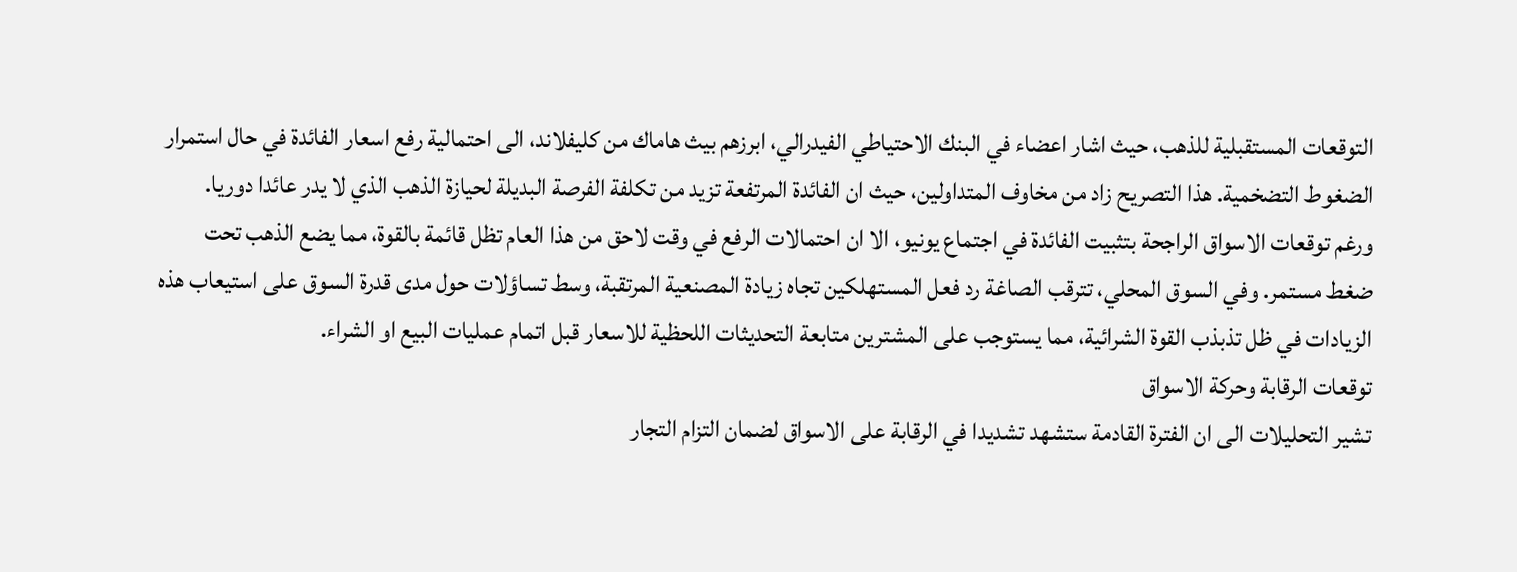التوقعات المستقبلية للذهب، حيث اشار اعضاء في البنك الاحتياطي الفيدرالي، ابرزهم بيث هاماك من كليفلاند، الى احتمالية رفع اسعار الفائدة في حال استمرار الضغوط التضخمية. هذا التصريح زاد من مخاوف المتداولين، حيث ان الفائدة المرتفعة تزيد من تكلفة الفرصة البديلة لحيازة الذهب الذي لا يدر عائدا دوريا.
ورغم توقعات الاسواق الراجحة بتثبيت الفائدة في اجتماع يونيو، الا ان احتمالات الرفع في وقت لاحق من هذا العام تظل قائمة بالقوة، مما يضع الذهب تحت ضغط مستمر. وفي السوق المحلي، تترقب الصاغة رد فعل المستهلكين تجاه زيادة المصنعية المرتقبة، وسط تساؤلات حول مدى قدرة السوق على استيعاب هذه الزيادات في ظل تذبذب القوة الشرائية، مما يستوجب على المشترين متابعة التحديثات اللحظية للاسعار قبل اتمام عمليات البيع او الشراء.
توقعات الرقابة وحركة الاسواق
تشير التحليلات الى ان الفترة القادمة ستشهد تشديدا في الرقابة على الاسواق لضمان التزام التجار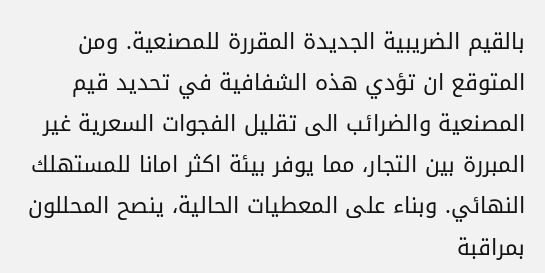بالقيم الضريبية الجديدة المقررة للمصنعية. ومن المتوقع ان تؤدي هذه الشفافية في تحديد قيم المصنعية والضرائب الى تقليل الفجوات السعرية غير المبررة بين التجار، مما يوفر بيئة اكثر امانا للمستهلك النهائي. وبناء على المعطيات الحالية، ينصح المحللون بمراقبة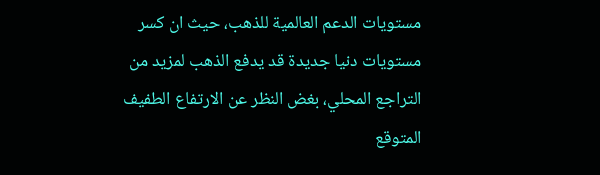مستويات الدعم العالمية للذهب، حيث ان كسر مستويات دنيا جديدة قد يدفع الذهب لمزيد من التراجع المحلي، بغض النظر عن الارتفاع الطفيف المتوقع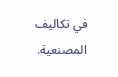في تكاليف المصنعية.